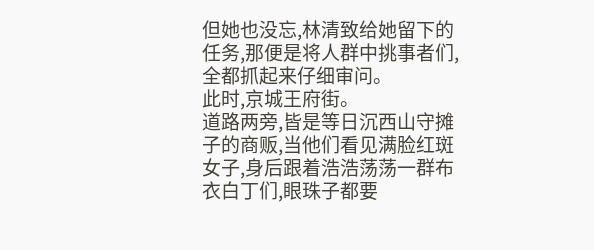但她也没忘,林清致给她留下的任务,那便是将人群中挑事者们,全都抓起来仔细审问。
此时,京城王府街。
道路两旁,皆是等日沉西山守摊子的商贩,当他们看见满脸红斑女子,身后跟着浩浩荡荡一群布衣白丁们,眼珠子都要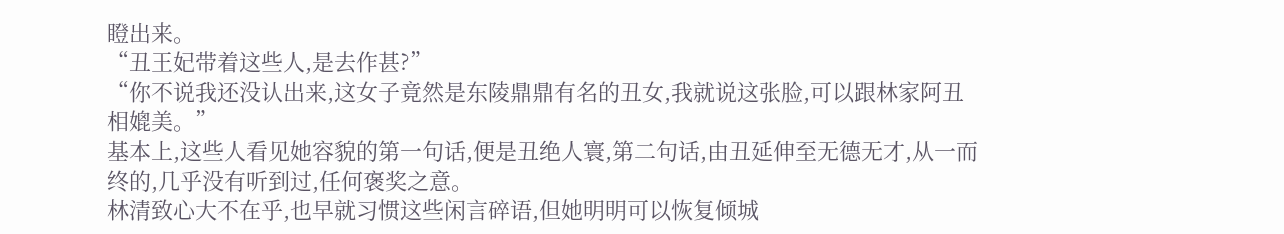瞪出来。
“丑王妃带着这些人,是去作甚?”
“你不说我还没认出来,这女子竟然是东陵鼎鼎有名的丑女,我就说这张脸,可以跟林家阿丑相媲美。”
基本上,这些人看见她容貌的第一句话,便是丑绝人寰,第二句话,由丑延伸至无德无才,从一而终的,几乎没有听到过,任何褒奖之意。
林清致心大不在乎,也早就习惯这些闲言碎语,但她明明可以恢复倾城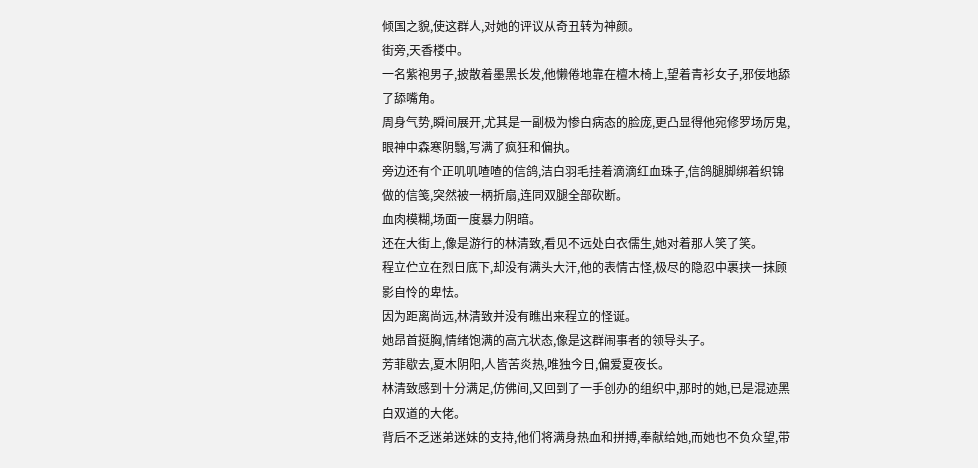倾国之貌,使这群人,对她的评议从奇丑转为神颜。
街旁,天香楼中。
一名紫袍男子,披散着墨黑长发,他懒倦地靠在檀木椅上,望着青衫女子,邪佞地舔了舔嘴角。
周身气势,瞬间展开,尤其是一副极为惨白病态的脸庞,更凸显得他宛修罗场厉鬼,眼神中森寒阴翳,写满了疯狂和偏执。
旁边还有个正叽叽喳喳的信鸽,洁白羽毛挂着滴滴红血珠子,信鸽腿脚绑着织锦做的信笺,突然被一柄折扇,连同双腿全部砍断。
血肉模糊,场面一度暴力阴暗。
还在大街上,像是游行的林清致,看见不远处白衣儒生,她对着那人笑了笑。
程立伫立在烈日底下,却没有满头大汗,他的表情古怪,极尽的隐忍中裹挟一抹顾影自怜的卑怯。
因为距离尚远,林清致并没有瞧出来程立的怪诞。
她昂首挺胸,情绪饱满的高亢状态,像是这群闹事者的领导头子。
芳菲歇去,夏木阴阳,人皆苦炎热,唯独今日,偏爱夏夜长。
林清致感到十分满足,仿佛间,又回到了一手创办的组织中,那时的她,已是混迹黑白双道的大佬。
背后不乏迷弟迷妹的支持,他们将满身热血和拼搏,奉献给她,而她也不负众望,带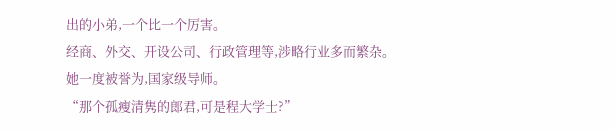出的小弟,一个比一个厉害。
经商、外交、开设公司、行政管理等,涉略行业多而繁杂。
她一度被誉为,国家级导师。
“那个孤瘦清隽的郎君,可是程大学士?”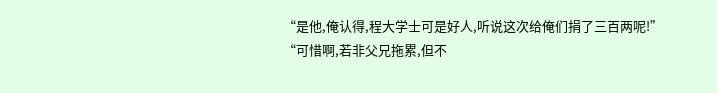“是他,俺认得,程大学士可是好人,听说这次给俺们捐了三百两呢!”
“可惜啊,若非父兄拖累,但不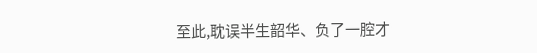至此,耽误半生韶华、负了一腔才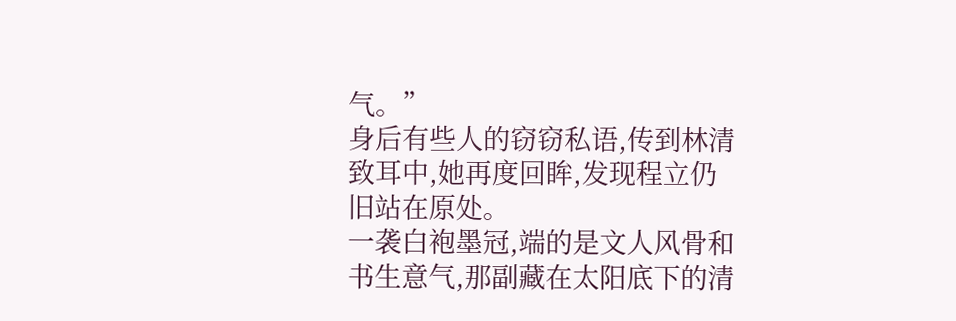气。”
身后有些人的窃窃私语,传到林清致耳中,她再度回眸,发现程立仍旧站在原处。
一袭白袍墨冠,端的是文人风骨和书生意气,那副藏在太阳底下的清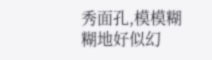秀面孔,模模糊糊地好似幻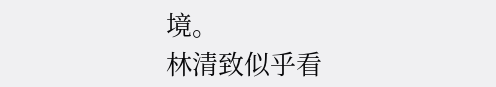境。
林清致似乎看